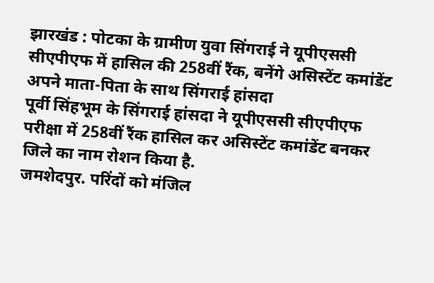झारखंड : पोटका के ग्रामीण युवा सिंगराई ने यूपीएससी सीएपीएफ में हासिल की 258वीं रैंक, बनेंगे असिस्टेंट कमांडेंट
अपने माता-पिता के साथ सिंगराई हांसदा
पूर्वी सिंहभूम के सिंगराई हांसदा ने यूपीएससी सीएपीएफ परीक्षा में 258वीं रैंक हासिल कर असिस्टेंट कमांडेंट बनकर जिले का नाम रोशन किया है.
जमशेदपुर. परिंदों को मंजिल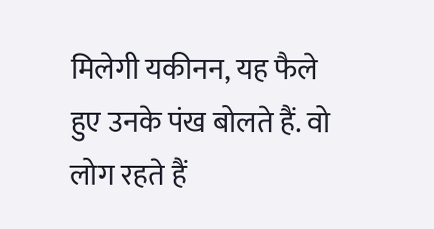मिलेगी यकीनन, यह फैले हुए उनके पंख बोलते हैं. वो लोग रहते हैं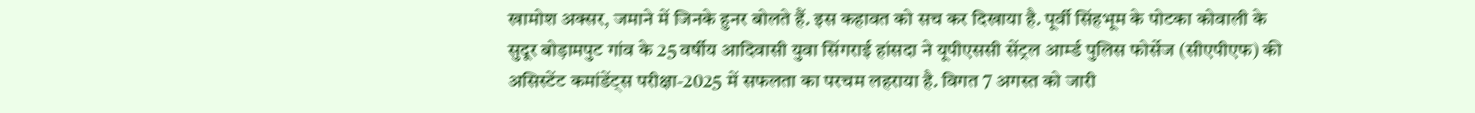खामोश अक्सर, जमाने में जिनके हुनर बोलते हैं. इस कहावत को सच कर दिखाया है. पूर्वी सिंहभूम के पोटका कोवाली के सुदूर बोड़ामपुट गांव के 25 वर्षीय आदिवासी युवा सिंगराई हांसदा ने यूपीएससी सेंट्रल आर्म्ड पुलिस फोर्सेज (सीएपीएफ) की असिस्टेंट कमांडेंट्स परीक्षा-2025 में सफलता का परचम लहराया है. विगत 7 अगस्त को जारी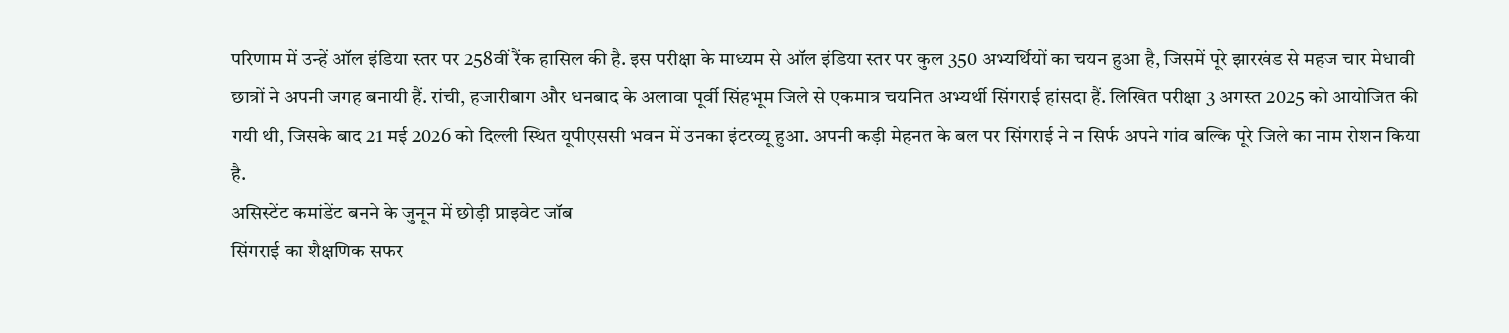परिणाम में उन्हें ऑल इंडिया स्तर पर 258वीं रैंक हासिल की है. इस परीक्षा के माध्यम से ऑल इंडिया स्तर पर कुल 350 अभ्यर्थियों का चयन हुआ है, जिसमें पूरे झारखंड से महज चार मेधावी छात्रों ने अपनी जगह बनायी हैं. रांची, हजारीबाग और धनबाद के अलावा पूर्वी सिंहभूम जिले से एकमात्र चयनित अभ्यर्थी सिंगराई हांसदा हैं. लिखित परीक्षा 3 अगस्त 2025 को आयोजित की गयी थी, जिसके बाद 21 मई 2026 को दिल्ली स्थित यूपीएससी भवन में उनका इंटरव्यू हुआ. अपनी कड़ी मेहनत के बल पर सिंगराई ने न सिर्फ अपने गांव बल्कि पूरे जिले का नाम रोशन किया है.
असिस्टेंट कमांडेंट बनने के जुनून में छोड़ी प्राइवेट जॉब
सिंगराई का शैक्षणिक सफर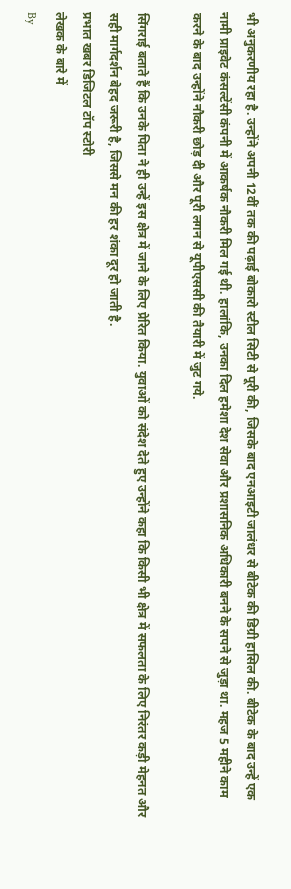भी अनुकरणीय रहा है. उन्होंने अपनी 12वीं तक की पढ़ाई बोकारो स्टील सिटी से पूरी की, जिसके बाद एनआइटी जालंधर से बीटेक की डिग्री हासिल की. बीटेक के बाद उन्हें एक नामी प्राइवेट कंसल्टेंसी कंपनी में आकर्षक नौकरी मिल गई थी. हालांकि, उनका दिल हमेशा देश सेवा और प्रशासनिक अधिकारी बनने के सपने से जुड़ा था. महज 5 महीने काम करने के बाद उन्होंने नौकरी छोड़ दी और पूरी लगन से यूपीएससी की तैयारी में जुट गये.

सिंगराई बताते हैं कि उनके पिता ने ही उन्हें इस क्षेत्र में जाने के लिए प्रेरित किया. युवाओं को संदेश देते हुए उन्होंने कहा कि किसी भी क्षेत्र में सफलता के लिए निरंतर कड़ी मेहनत और सही मार्गदर्शन बेहद जरूरी है, जिससे मन की हर शंका दूर हो जाती है.
प्रभात खबर डिजिटल टॉप स्टोरी
लेखक के बारे में
By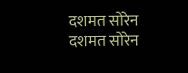दशमत सोरेन
दशमत सोरेन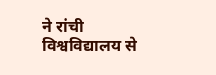ने रांची विश्वविद्यालय से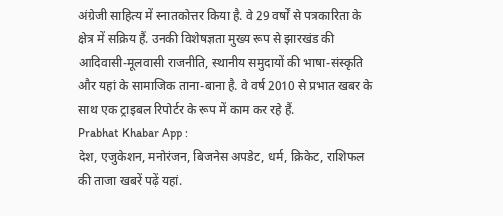अंग्रेजी साहित्य में स्नातकोत्तर किया है. वे 29 वर्षों से पत्रकारिता के क्षेत्र में सक्रिय हैं. उनकी विशेषज्ञता मुख्य रूप से झारखंड की आदिवासी-मूलवासी राजनीति, स्थानीय समुदायों की भाषा-संस्कृति और यहां के सामाजिक ताना-बाना है. वे वर्ष 2010 से प्रभात खबर के साथ एक ट्राइबल रिपोर्टर के रूप में काम कर रहे हैं.
Prabhat Khabar App :
देश, एजुकेशन, मनोरंजन, बिजनेस अपडेट, धर्म, क्रिकेट, राशिफल की ताजा खबरें पढ़ें यहां.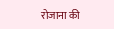रोजाना की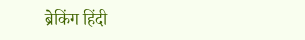ब्रेकिंग हिंदी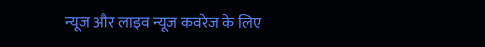न्यूज और लाइव न्यूज कवरेज के लिए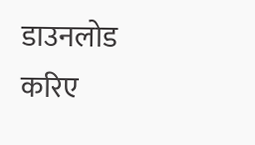डाउनलोड करिए